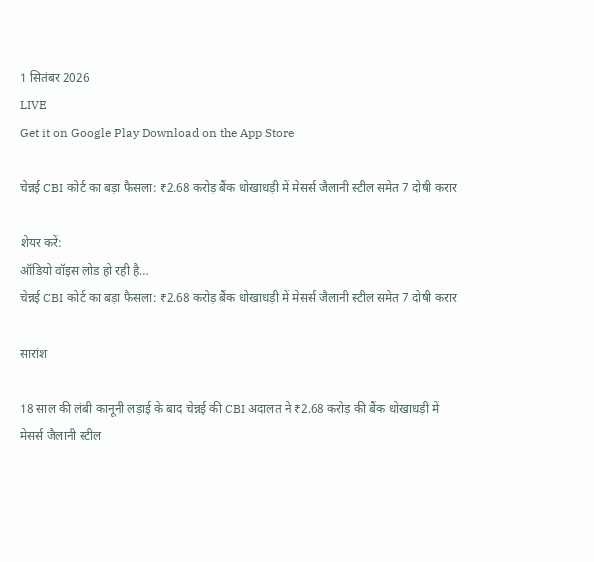1 सितंबर 2026
LIVE
Get it on Google Play Download on the App Store

चेन्नई CBI कोर्ट का बड़ा फैसला: ₹2.68 करोड़ बैंक धोखाधड़ी में मेसर्स जैलानी स्टील समेत 7 दोषी करार

शेयर करें:
ऑडियो वॉइस लोड हो रही है…
चेन्नई CBI कोर्ट का बड़ा फैसला: ₹2.68 करोड़ बैंक धोखाधड़ी में मेसर्स जैलानी स्टील समेत 7 दोषी करार

सारांश

18 साल की लंबी कानूनी लड़ाई के बाद चेन्नई की CBI अदालत ने ₹2.68 करोड़ की बैंक धोखाधड़ी में मेसर्स जैलानी स्टील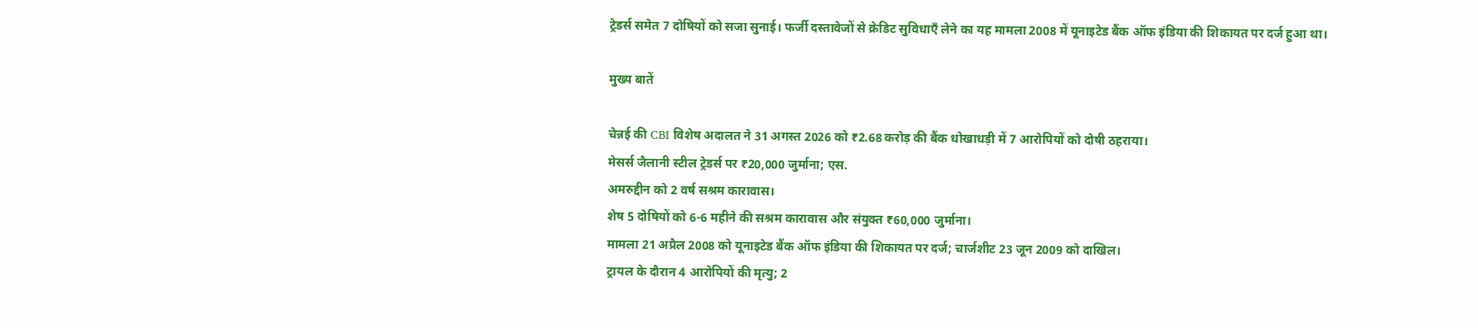ट्रेडर्स समेत 7 दोषियों को सजा सुनाई। फर्जी दस्तावेजों से क्रेडिट सुविधाएँ लेने का यह मामला 2008 में यूनाइटेड बैंक ऑफ इंडिया की शिकायत पर दर्ज हुआ था।

मुख्य बातें

चेन्नई की CBI विशेष अदालत ने 31 अगस्त 2026 को ₹2.68 करोड़ की बैंक धोखाधड़ी में 7 आरोपियों को दोषी ठहराया।
मेसर्स जैलानी स्टील ट्रेडर्स पर ₹20,000 जुर्माना; एस.
अमरुद्दीन को 2 वर्ष सश्रम कारावास।
शेष 5 दोषियों को 6-6 महीने की सश्रम कारावास और संयुक्त ₹60,000 जुर्माना।
मामला 21 अप्रैल 2008 को यूनाइटेड बैंक ऑफ इंडिया की शिकायत पर दर्ज; चार्जशीट 23 जून 2009 को दाखिल।
ट्रायल के दौरान 4 आरोपियों की मृत्यु; 2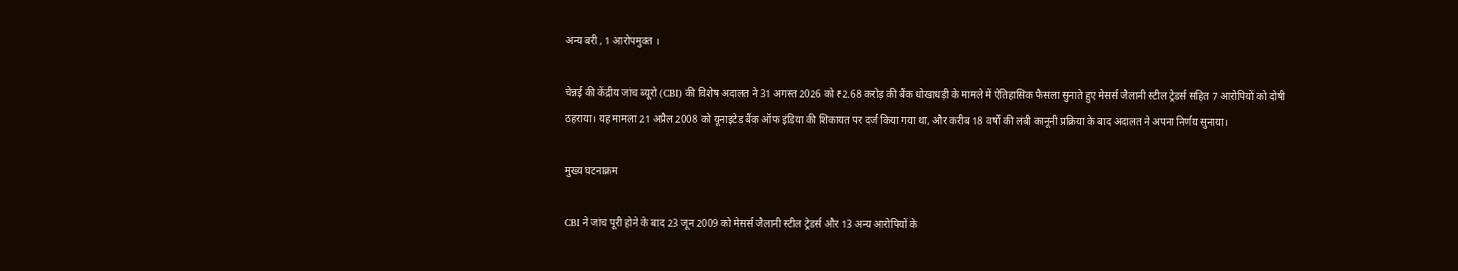अन्य बरी , 1 आरोपमुक्त ।

चेन्नई की केंद्रीय जांच ब्यूरो (CBI) की विशेष अदालत ने 31 अगस्त 2026 को ₹2.68 करोड़ की बैंक धोखाधड़ी के मामले में ऐतिहासिक फैसला सुनाते हुए मेसर्स जैलानी स्टील ट्रेडर्स सहित 7 आरोपियों को दोषी ठहराया। यह मामला 21 अप्रैल 2008 को यूनाइटेड बैंक ऑफ इंडिया की शिकायत पर दर्ज किया गया था, और करीब 18 वर्षों की लंबी कानूनी प्रक्रिया के बाद अदालत ने अपना निर्णय सुनाया।

मुख्य घटनाक्रम

CBI ने जांच पूरी होने के बाद 23 जून 2009 को मेसर्स जैलानी स्टील ट्रेडर्स और 13 अन्य आरोपियों के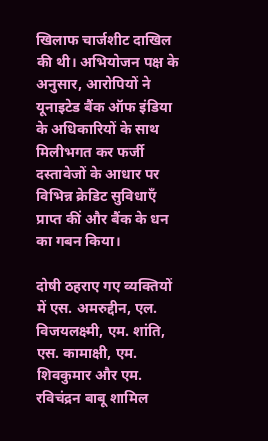खिलाफ चार्जशीट दाखिल की थी। अभियोजन पक्ष के अनुसार, आरोपियों ने यूनाइटेड बैंक ऑफ इंडिया के अधिकारियों के साथ मिलीभगत कर फर्जी दस्तावेजों के आधार पर विभिन्न क्रेडिट सुविधाएँ प्राप्त कीं और बैंक के धन का गबन किया।

दोषी ठहराए गए व्यक्तियों में एस. अमरुद्दीन, एल. विजयलक्ष्मी, एम. शांति, एस. कामाक्षी, एम. शिवकुमार और एम. रविचंद्रन बाबू शामिल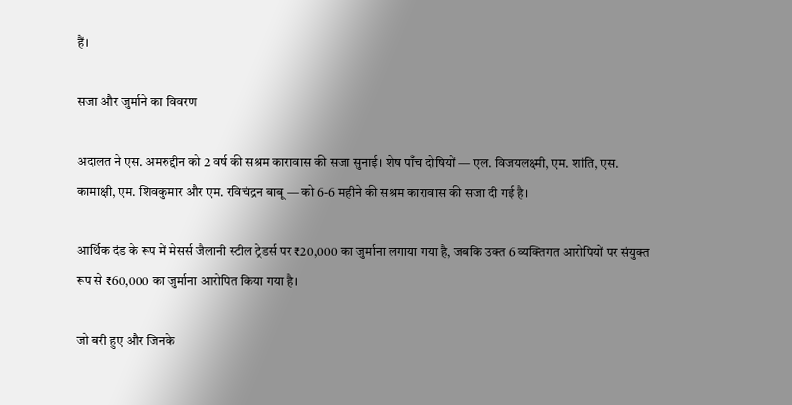हैं।

सजा और जुर्माने का विवरण

अदालत ने एस. अमरुद्दीन को 2 वर्ष की सश्रम कारावास की सजा सुनाई। शेष पाँच दोषियों — एल. विजयलक्ष्मी, एम. शांति, एस. कामाक्षी, एम. शिवकुमार और एम. रविचंद्रन बाबू — को 6-6 महीने की सश्रम कारावास की सजा दी गई है।

आर्थिक दंड के रूप में मेसर्स जैलानी स्टील ट्रेडर्स पर ₹20,000 का जुर्माना लगाया गया है, जबकि उक्त 6 व्यक्तिगत आरोपियों पर संयुक्त रूप से ₹60,000 का जुर्माना आरोपित किया गया है।

जो बरी हुए और जिनके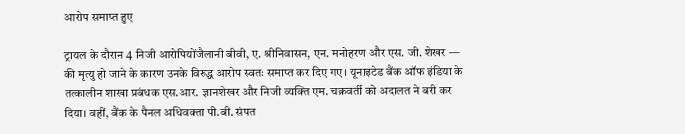आरोप समाप्त हुए

ट्रायल के दौरान 4 निजी आरोपियोंजैलानी बीवी, ए. श्रीनिवासन, एन. मनोहरण और एस. जी. शेखर — की मृत्यु हो जाने के कारण उनके विरुद्ध आरोप स्वतः समाप्त कर दिए गए। यूनाइटेड बैंक ऑफ इंडिया के तत्कालीन शाखा प्रबंधक एस.आर. ज्ञानशेखर और निजी व्यक्ति एम. चक्रवर्ती को अदालत ने बरी कर दिया। वहीं, बैंक के पैनल अधिवक्ता पी.बी. संपत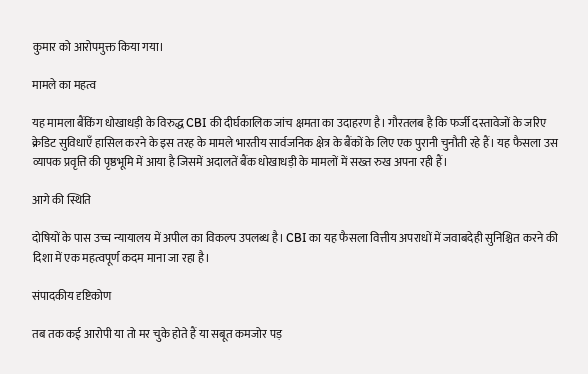कुमार को आरोपमुक्त किया गया।

मामले का महत्व

यह मामला बैंकिंग धोखाधड़ी के विरुद्ध CBI की दीर्घकालिक जांच क्षमता का उदाहरण है। गौरतलब है कि फर्जी दस्तावेजों के जरिए क्रेडिट सुविधाएँ हासिल करने के इस तरह के मामले भारतीय सार्वजनिक क्षेत्र के बैंकों के लिए एक पुरानी चुनौती रहे हैं। यह फैसला उस व्यापक प्रवृत्ति की पृष्ठभूमि में आया है जिसमें अदालतें बैंक धोखाधड़ी के मामलों में सख्त रुख अपना रही हैं।

आगे की स्थिति

दोषियों के पास उच्च न्यायालय में अपील का विकल्प उपलब्ध है। CBI का यह फैसला वित्तीय अपराधों में जवाबदेही सुनिश्चित करने की दिशा में एक महत्वपूर्ण कदम माना जा रहा है।

संपादकीय दृष्टिकोण

तब तक कई आरोपी या तो मर चुके होते हैं या सबूत कमजोर पड़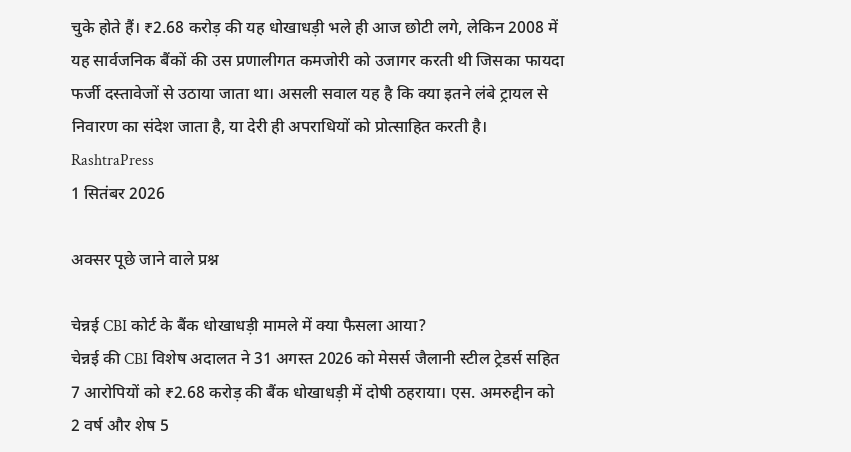चुके होते हैं। ₹2.68 करोड़ की यह धोखाधड़ी भले ही आज छोटी लगे, लेकिन 2008 में यह सार्वजनिक बैंकों की उस प्रणालीगत कमजोरी को उजागर करती थी जिसका फायदा फर्जी दस्तावेजों से उठाया जाता था। असली सवाल यह है कि क्या इतने लंबे ट्रायल से निवारण का संदेश जाता है, या देरी ही अपराधियों को प्रोत्साहित करती है।
RashtraPress
1 सितंबर 2026

अक्सर पूछे जाने वाले प्रश्न

चेन्नई CBI कोर्ट के बैंक धोखाधड़ी मामले में क्या फैसला आया?
चेन्नई की CBI विशेष अदालत ने 31 अगस्त 2026 को मेसर्स जैलानी स्टील ट्रेडर्स सहित 7 आरोपियों को ₹2.68 करोड़ की बैंक धोखाधड़ी में दोषी ठहराया। एस. अमरुद्दीन को 2 वर्ष और शेष 5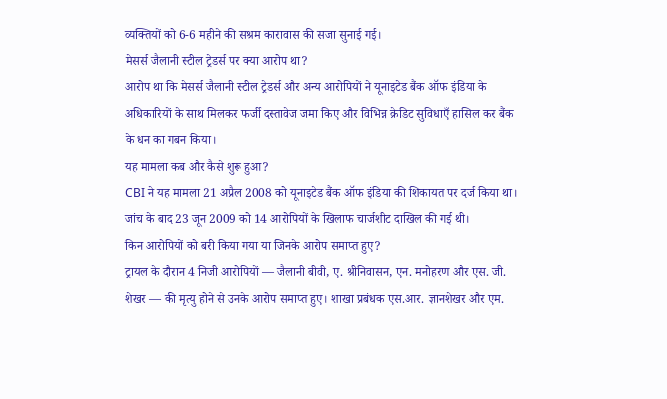व्यक्तियों को 6-6 महीने की सश्रम कारावास की सजा सुनाई गई।
मेसर्स जैलानी स्टील ट्रेडर्स पर क्या आरोप था?
आरोप था कि मेसर्स जैलानी स्टील ट्रेडर्स और अन्य आरोपियों ने यूनाइटेड बैंक ऑफ इंडिया के अधिकारियों के साथ मिलकर फर्जी दस्तावेज जमा किए और विभिन्न क्रेडिट सुविधाएँ हासिल कर बैंक के धन का गबन किया।
यह मामला कब और कैसे शुरू हुआ?
CBI ने यह मामला 21 अप्रैल 2008 को यूनाइटेड बैंक ऑफ इंडिया की शिकायत पर दर्ज किया था। जांच के बाद 23 जून 2009 को 14 आरोपियों के खिलाफ चार्जशीट दाखिल की गई थी।
किन आरोपियों को बरी किया गया या जिनके आरोप समाप्त हुए?
ट्रायल के दौरान 4 निजी आरोपियों — जैलानी बीवी, ए. श्रीनिवासन, एन. मनोहरण और एस. जी. शेखर — की मृत्यु होने से उनके आरोप समाप्त हुए। शाखा प्रबंधक एस.आर. ज्ञानशेखर और एम.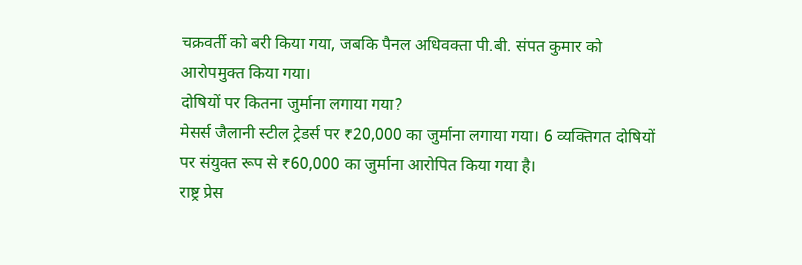चक्रवर्ती को बरी किया गया, जबकि पैनल अधिवक्ता पी.बी. संपत कुमार को आरोपमुक्त किया गया।
दोषियों पर कितना जुर्माना लगाया गया?
मेसर्स जैलानी स्टील ट्रेडर्स पर ₹20,000 का जुर्माना लगाया गया। 6 व्यक्तिगत दोषियों पर संयुक्त रूप से ₹60,000 का जुर्माना आरोपित किया गया है।
राष्ट्र प्रेस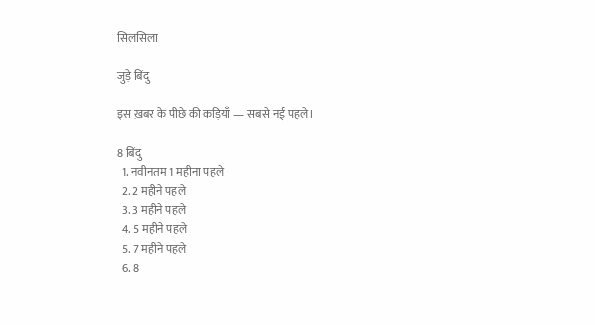सिलसिला

जुड़े बिंदु

इस ख़बर के पीछे की कड़ियाँ — सबसे नई पहले।

8 बिंदु
  1. नवीनतम 1 महीना पहले
  2. 2 महीने पहले
  3. 3 महीने पहले
  4. 5 महीने पहले
  5. 7 महीने पहले
  6. 8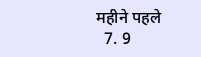महीने पहले
  7. 9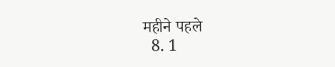महीने पहले
  8. 1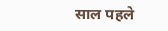साल पहले